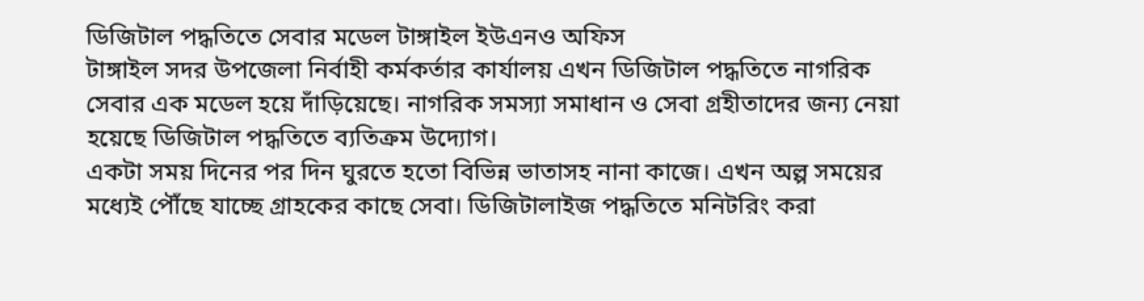ডিজিটাল পদ্ধতিতে সেবার মডেল টাঙ্গাইল ইউএনও অফিস
টাঙ্গাইল সদর উপজেলা নির্বাহী কর্মকর্তার কার্যালয় এখন ডিজিটাল পদ্ধতিতে নাগরিক সেবার এক মডেল হয়ে দাঁড়িয়েছে। নাগরিক সমস্যা সমাধান ও সেবা গ্রহীতাদের জন্য নেয়া হয়েছে ডিজিটাল পদ্ধতিতে ব্যতিক্রম উদ্যোগ।
একটা সময় দিনের পর দিন ঘুরতে হতো বিভিন্ন ভাতাসহ নানা কাজে। এখন অল্প সময়ের মধ্যেই পৌঁছে যাচ্ছে গ্রাহকের কাছে সেবা। ডিজিটালাইজ পদ্ধতিতে মনিটরিং করা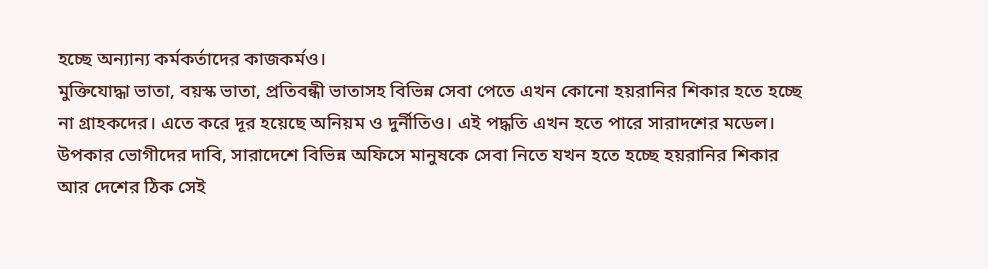হচ্ছে অন্যান্য কর্মকর্তাদের কাজকর্মও।
মুক্তিযোদ্ধা ভাতা, বয়স্ক ভাতা, প্রতিবন্ধী ভাতাসহ বিভিন্ন সেবা পেতে এখন কোনো হয়রানির শিকার হতে হচ্ছে না গ্রাহকদের। এতে করে দূর হয়েছে অনিয়ম ও দুর্নীতিও। এই পদ্ধতি এখন হতে পারে সারাদশের মডেল।
উপকার ভোগীদের দাবি, সারাদেশে বিভিন্ন অফিসে মানুষকে সেবা নিতে যখন হতে হচ্ছে হয়রানির শিকার আর দেশের ঠিক সেই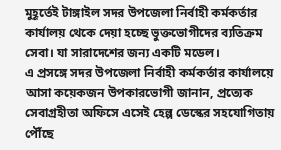মুহূর্তেই টাঙ্গাইল সদর উপজেলা নির্বাহী কর্মকর্তার কার্যালয় থেকে দেয়া হচ্ছে ভুক্তভোগীদের ব্যতিক্রম সেবা। যা সারাদেশের জন্য একটি মডেল।
এ প্রসঙ্গে সদর উপজেলা নির্বাহী কর্মকর্তার কার্যালয়ে আসা কয়েকজন উপকারভোগী জানান, প্রত্যেক সেবাগ্রহীতা অফিসে এসেই হেল্প ডেস্কের সহযোগিতায় পৌঁছে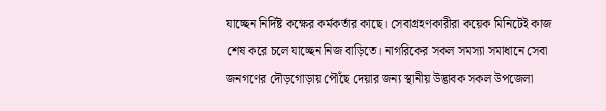যাচ্ছেন নির্দিষ্ট কক্ষের কর্মকর্তার কাছে। সেবাগ্রহণকারীরা কয়েক মিনিটেই কাজ শেষ করে চলে যাচ্ছেন নিজ বাড়িতে। নাগরিকের সকল সমস্যা সমাধানে সেবা জনগণের দৌড়গোড়ায় পৌঁছে দেয়ার জন্য স্থানীয় উদ্ভাবক সকল উপজেলা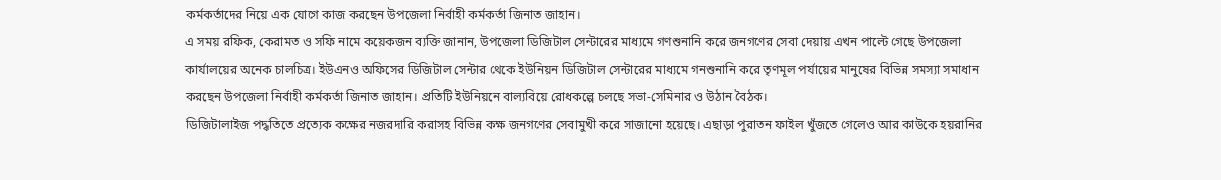কর্মকর্তাদের নিয়ে এক যোগে কাজ করছেন উপজেলা নির্বাহী কর্মকর্তা জিনাত জাহান।
এ সময় রফিক, কেরামত ও সফি নামে কয়েকজন ব্যক্তি জানান, উপজেলা ডিজিটাল সেন্টারের মাধ্যমে গণশুনানি করে জনগণের সেবা দেয়ায় এখন পাল্টে গেছে উপজেলা কার্যালয়ের অনেক চালচিত্র। ইউএনও অফিসের ডিজিটাল সেন্টার থেকে ইউনিয়ন ডিজিটাল সেন্টারের মাধ্যমে গনশুনানি করে তৃণমূল পর্যায়ের মানুষের বিভিন্ন সমস্যা সমাধান করছেন উপজেলা নির্বাহী কর্মকর্তা জিনাত জাহান। প্রতিটি ইউনিয়নে বাল্যবিয়ে রোধকল্পে চলছে সভা-সেমিনার ও উঠান বৈঠক।
ডিজিটালাইজ পদ্ধতিতে প্রত্যেক কক্ষের নজরদারি করাসহ বিভিন্ন কক্ষ জনগণের সেবামুখী করে সাজানো হয়েছে। এছাড়া পুরাতন ফাইল খুঁজতে গেলেও আর কাউকে হয়রানির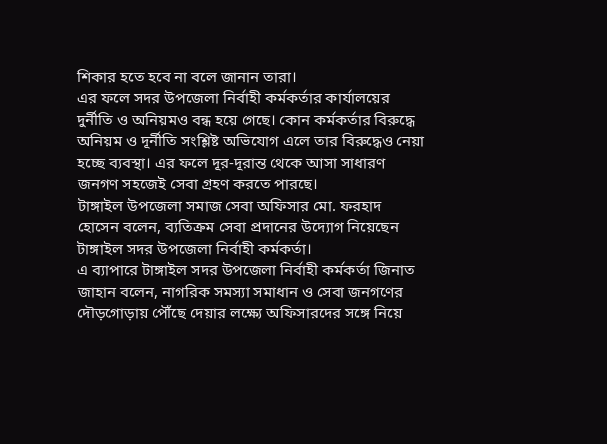শিকার হতে হবে না বলে জানান তারা।
এর ফলে সদর উপজেলা নির্বাহী কর্মকর্তার কার্যালয়ের দুর্নীতি ও অনিয়মও বন্ধ হয়ে গেছে। কোন কর্মকর্তার বিরুদ্ধে অনিয়ম ও দূর্নীতি সংশ্লিষ্ট অভিযোগ এলে তার বিরুদ্ধেও নেয়া হচ্ছে ব্যবস্থা। এর ফলে দূর-দূরান্ত থেকে আসা সাধারণ জনগণ সহজেই সেবা গ্রহণ করতে পারছে।
টাঙ্গাইল উপজেলা সমাজ সেবা অফিসার মো. ফরহাদ হোসেন বলেন, ব্যতিক্রম সেবা প্রদানের উদ্যোগ নিয়েছেন টাঙ্গাইল সদর উপজেলা নির্বাহী কর্মকর্তা।
এ ব্যাপারে টাঙ্গাইল সদর উপজেলা নির্বাহী কর্মকর্তা জিনাত জাহান বলেন, নাগরিক সমস্যা সমাধান ও সেবা জনগণের দৌড়গোড়ায় পৌঁছে দেয়ার লক্ষ্যে অফিসারদের সঙ্গে নিয়ে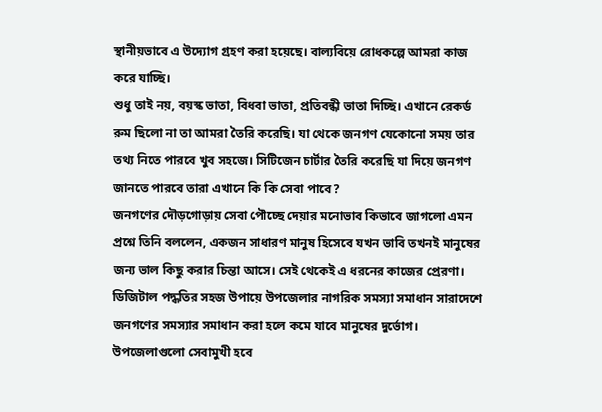স্থানীয়ভাবে এ উদ্যোগ গ্রহণ করা হয়েছে। বাল্যবিয়ে রোধকল্পে আমরা কাজ করে যাচ্ছি।
শুধু তাই নয়, বয়স্ক ভাতা, বিধবা ভাতা, প্রতিবন্ধী ভাতা দিচ্ছি। এখানে রেকর্ড রুম ছিলো না তা আমরা তৈরি করেছি। যা থেকে জনগণ যেকোনো সময় তার তথ্য নিতে পারবে খুব সহজে। সিটিজেন চার্টার তৈরি করেছি যা দিয়ে জনগণ জানতে পারবে তারা এখানে কি কি সেবা পাবে?
জনগণের দৌড়গোড়ায় সেবা পৌচ্ছে দেয়ার মনোভাব কিভাবে জাগলো এমন প্রশ্নে তিনি বললেন, একজন সাধারণ মানুষ হিসেবে যখন ভাবি তখনই মানুষের জন্য ভাল কিছু করার চিন্তা আসে। সেই থেকেই এ ধরনের কাজের প্রেরণা।
ডিজিটাল পদ্ধতির সহজ উপায়ে উপজেলার নাগরিক সমস্যা সমাধান সারাদেশে জনগণের সমস্যার সমাধান করা হলে কমে যাবে মানুষের দুর্ভোগ। উপজেলাগুলো সেবামুখী হবে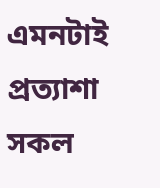এমনটাই প্রত্যাশা সকল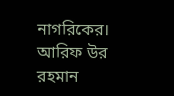নাগরিকের।
আরিফ উর রহমান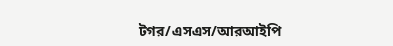টগর/এসএস/আরআইপি